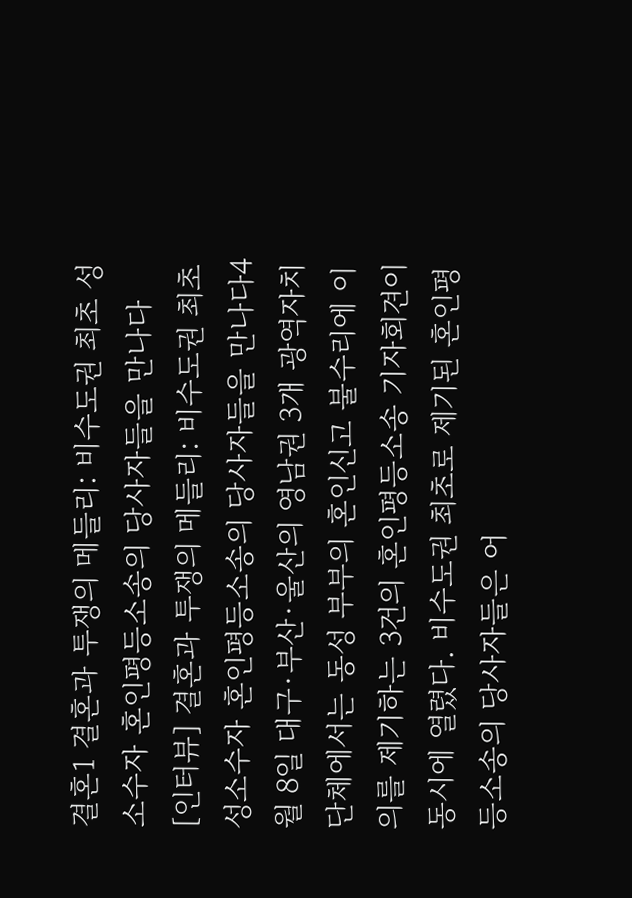결혼1 결혼과 투쟁의 메들리: 비수도권 최초 성소수자 혼인평등소송의 당사자들을 만나다 [인터뷰] 결혼과 투쟁의 메들리: 비수도권 최초 성소수자 혼인평등소송의 당사자들을 만나다4월 8일 대구·부산·울산의 영남권 3개 광역자치단체에서는 동성 부부의 혼인신고 불수리에 이의를 제기하는 3건의 혼인평등소송 기자회견이 동시에 열렸다. 비수도권 최초로 제기된 혼인평등소송의 당사자들은 어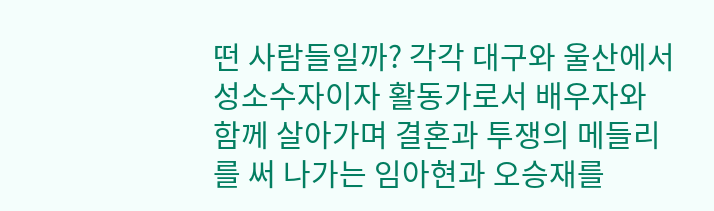떤 사람들일까? 각각 대구와 울산에서 성소수자이자 활동가로서 배우자와 함께 살아가며 결혼과 투쟁의 메들리를 써 나가는 임아현과 오승재를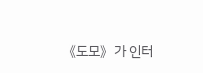《도모》가 인터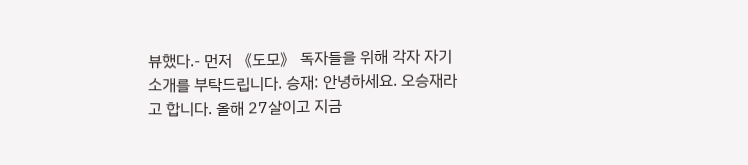뷰했다.- 먼저 《도모》 독자들을 위해 각자 자기소개를 부탁드립니다. 승재: 안녕하세요. 오승재라고 합니다. 올해 27살이고 지금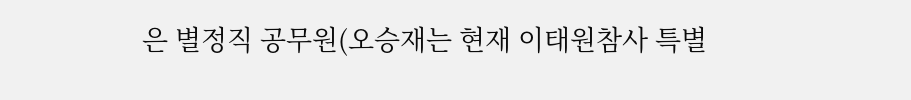은 별정직 공무원(오승재는 현재 이태원참사 특별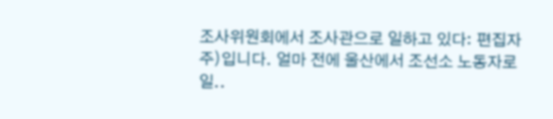조사위원회에서 조사관으로 일하고 있다: 편집자 주)입니다. 얼마 전에 울산에서 조선소 노동자로 일..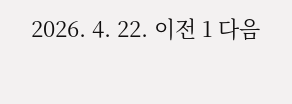2026. 4. 22. 이전 1 다음